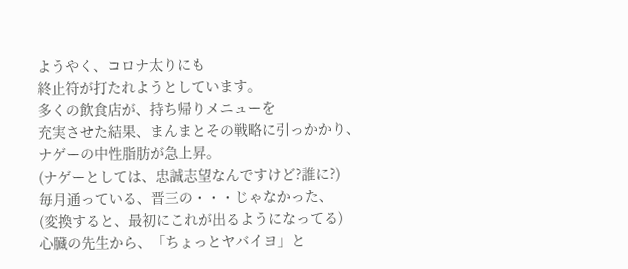ようやく、コロナ太りにも
終止符が打たれようとしています。
多くの飲食店が、持ち帰りメニューを
充実させた結果、まんまとその戦略に引っかかり、
ナゲーの中性脂肪が急上昇。
(ナゲーとしては、忠誠志望なんですけど?誰に?)
毎月通っている、晋三の・・・じゃなかった、
(変換すると、最初にこれが出るようになってる)
心臓の先生から、「ちょっとヤバイヨ」と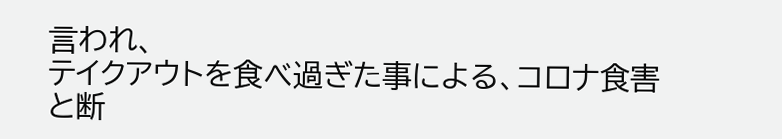言われ、
テイクアウトを食べ過ぎた事による、コロナ食害と断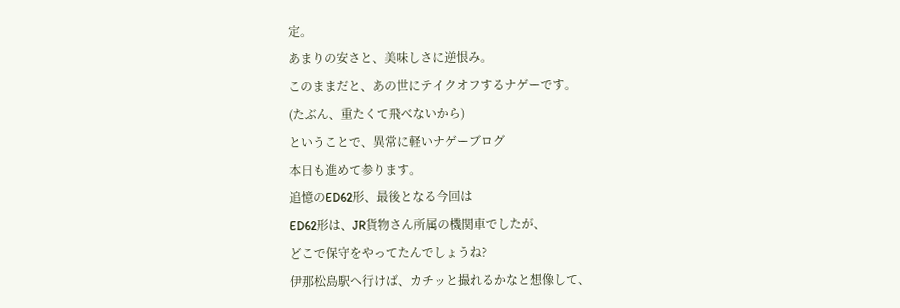定。
あまりの安さと、美味しさに逆恨み。
このままだと、あの世にテイクオフするナゲーです。
(たぶん、重たくて飛べないから)
ということで、異常に軽いナゲーブログ
本日も進めて参ります。
追憶のED62形、最後となる今回は
ED62形は、JR貨物さん所属の機関車でしたが、
どこで保守をやってたんでしょうね?
伊那松島駅へ行けば、カチッと撮れるかなと想像して、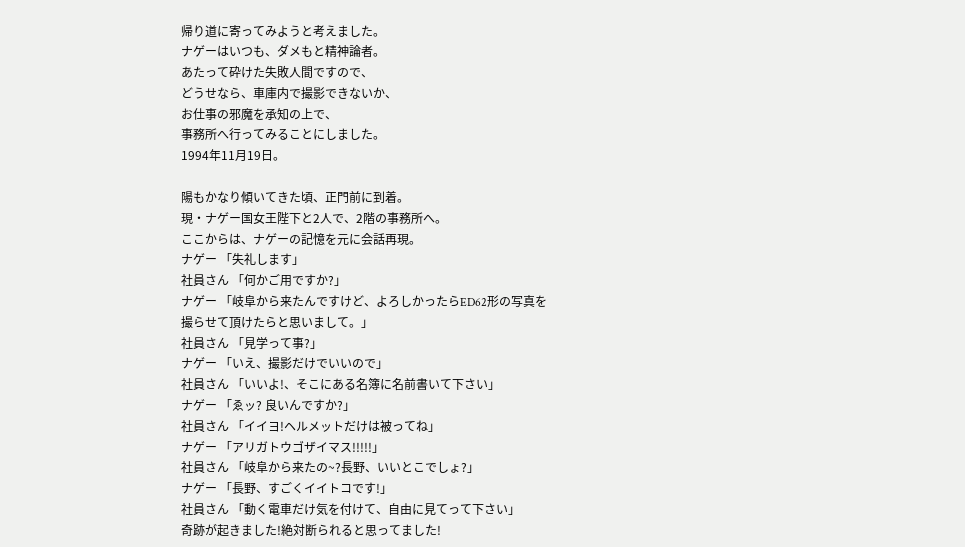帰り道に寄ってみようと考えました。
ナゲーはいつも、ダメもと精神論者。
あたって砕けた失敗人間ですので、
どうせなら、車庫内で撮影できないか、
お仕事の邪魔を承知の上で、
事務所へ行ってみることにしました。
1994年11月19日。

陽もかなり傾いてきた頃、正門前に到着。
現・ナゲー国女王陛下と2人で、2階の事務所へ。
ここからは、ナゲーの記憶を元に会話再現。
ナゲー 「失礼します」
社員さん 「何かご用ですか?」
ナゲー 「岐阜から来たんですけど、よろしかったらED62形の写真を
撮らせて頂けたらと思いまして。」
社員さん 「見学って事?」
ナゲー 「いえ、撮影だけでいいので」
社員さん 「いいよ!、そこにある名簿に名前書いて下さい」
ナゲー 「ゑッ? 良いんですか?」
社員さん 「イイヨ!ヘルメットだけは被ってね」
ナゲー 「アリガトウゴザイマス!!!!!」
社員さん 「岐阜から来たの~?長野、いいとこでしょ?」
ナゲー 「長野、すごくイイトコです!」
社員さん 「動く電車だけ気を付けて、自由に見てって下さい」
奇跡が起きました!絶対断られると思ってました!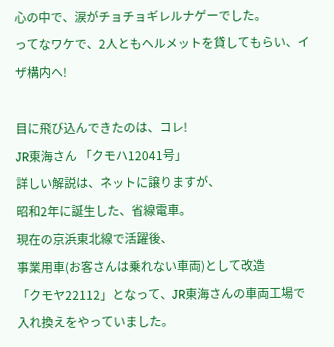心の中で、涙がチョチョギレルナゲーでした。
ってなワケで、2人ともヘルメットを貸してもらい、イザ構内へ!

目に飛び込んできたのは、コレ!
JR東海さん 「クモハ12041号」
詳しい解説は、ネットに譲りますが、
昭和2年に誕生した、省線電車。
現在の京浜東北線で活躍後、
事業用車(お客さんは乗れない車両)として改造
「クモヤ22112」となって、JR東海さんの車両工場で
入れ換えをやっていました。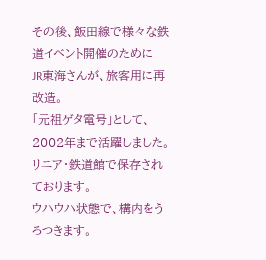その後、飯田線で様々な鉄道イベント開催のために
JR東海さんが、旅客用に再改造。
「元祖ゲタ電号」として、2002年まで活躍しました。
リニア・鉄道館で保存されております。
ウハウハ状態で、構内をうろつきます。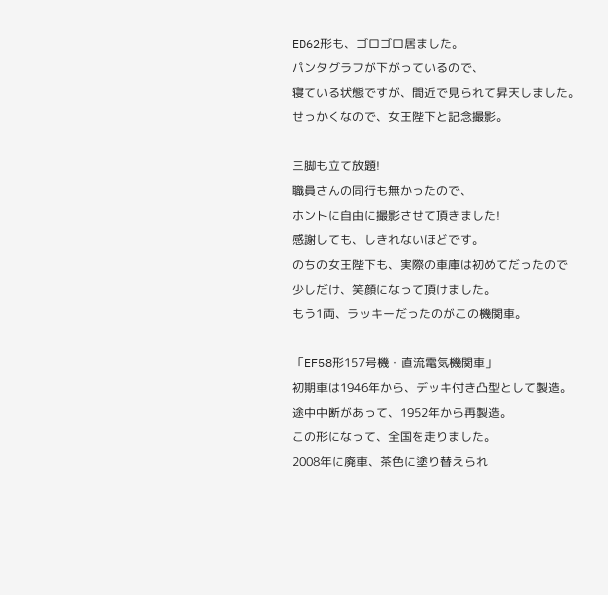ED62形も、ゴロゴロ居ました。
パンタグラフが下がっているので、
寝ている状態ですが、間近で見られて昇天しました。
せっかくなので、女王陛下と記念撮影。

三脚も立て放題!
職員さんの同行も無かったので、
ホントに自由に撮影させて頂きました!
感謝しても、しきれないほどです。
のちの女王陛下も、実際の車庫は初めてだったので
少しだけ、笑顔になって頂けました。
もう1両、ラッキーだったのがこの機関車。

「EF58形157号機・直流電気機関車」
初期車は1946年から、デッキ付き凸型として製造。
途中中断があって、1952年から再製造。
この形になって、全国を走りました。
2008年に廃車、茶色に塗り替えられ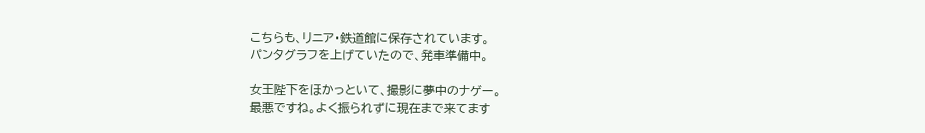こちらも、リニア・鉄道館に保存されています。
パンタグラフを上げていたので、発車準備中。

女王陛下をほかっといて、撮影に夢中のナゲー。
最悪ですね。よく振られずに現在まで来てます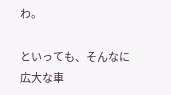わ。

といっても、そんなに広大な車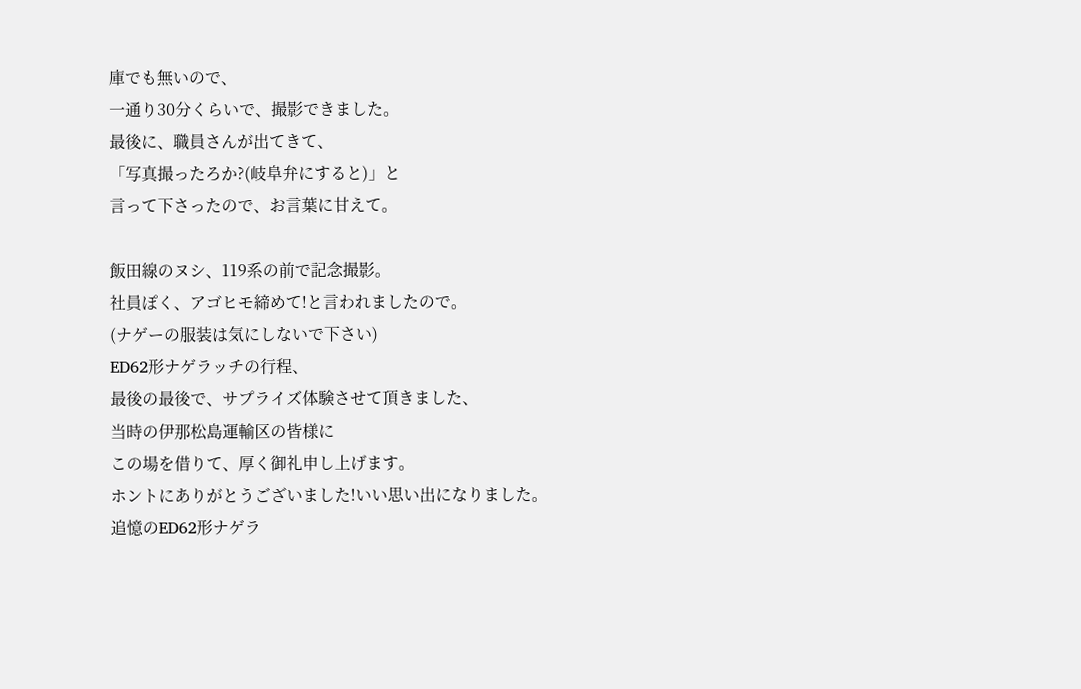庫でも無いので、
一通り30分くらいで、撮影できました。
最後に、職員さんが出てきて、
「写真撮ったろか?(岐阜弁にすると)」と
言って下さったので、お言葉に甘えて。

飯田線のヌシ、119系の前で記念撮影。
社員ぽく、アゴヒモ締めて!と言われましたので。
(ナゲーの服装は気にしないで下さい)
ED62形ナゲラッチの行程、
最後の最後で、サプライズ体験させて頂きました、
当時の伊那松島運輸区の皆様に
この場を借りて、厚く御礼申し上げます。
ホントにありがとうございました!いい思い出になりました。
追憶のED62形ナゲラ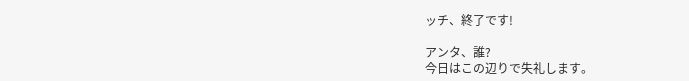ッチ、終了です!

アンタ、誰?
今日はこの辺りで失礼します。